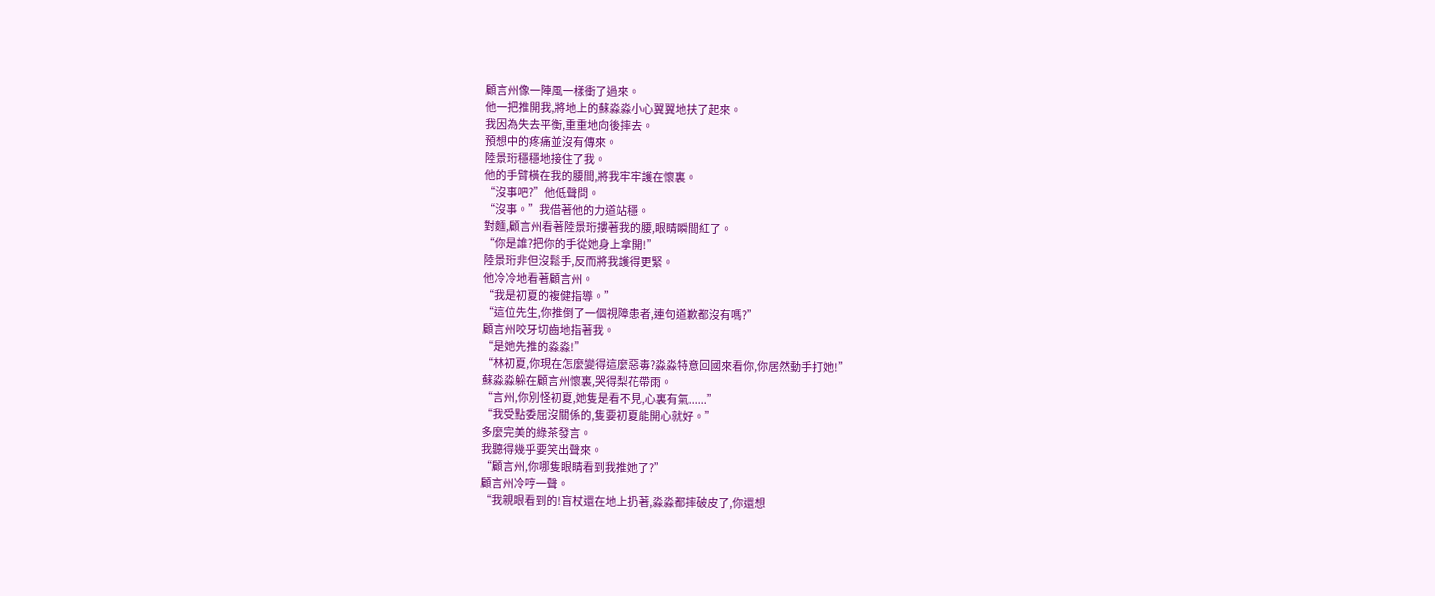顧言州像一陣風一樣衝了過來。
他一把推開我,將地上的蘇淼淼小心翼翼地扶了起來。
我因為失去平衡,重重地向後摔去。
預想中的疼痛並沒有傳來。
陸景珩穩穩地接住了我。
他的手臂橫在我的腰間,將我牢牢護在懷裏。
“沒事吧?”他低聲問。
“沒事。”我借著他的力道站穩。
對麵,顧言州看著陸景珩摟著我的腰,眼睛瞬間紅了。
“你是誰?把你的手從她身上拿開!”
陸景珩非但沒鬆手,反而將我護得更緊。
他冷冷地看著顧言州。
“我是初夏的複健指導。”
“這位先生,你推倒了一個視障患者,連句道歉都沒有嗎?”
顧言州咬牙切齒地指著我。
“是她先推的淼淼!”
“林初夏,你現在怎麼變得這麼惡毒?淼淼特意回國來看你,你居然動手打她!”
蘇淼淼躲在顧言州懷裏,哭得梨花帶雨。
“言州,你別怪初夏,她隻是看不見,心裏有氣......”
“我受點委屈沒關係的,隻要初夏能開心就好。”
多麼完美的綠茶發言。
我聽得幾乎要笑出聲來。
“顧言州,你哪隻眼睛看到我推她了?”
顧言州冷哼一聲。
“我親眼看到的!盲杖還在地上扔著,淼淼都摔破皮了,你還想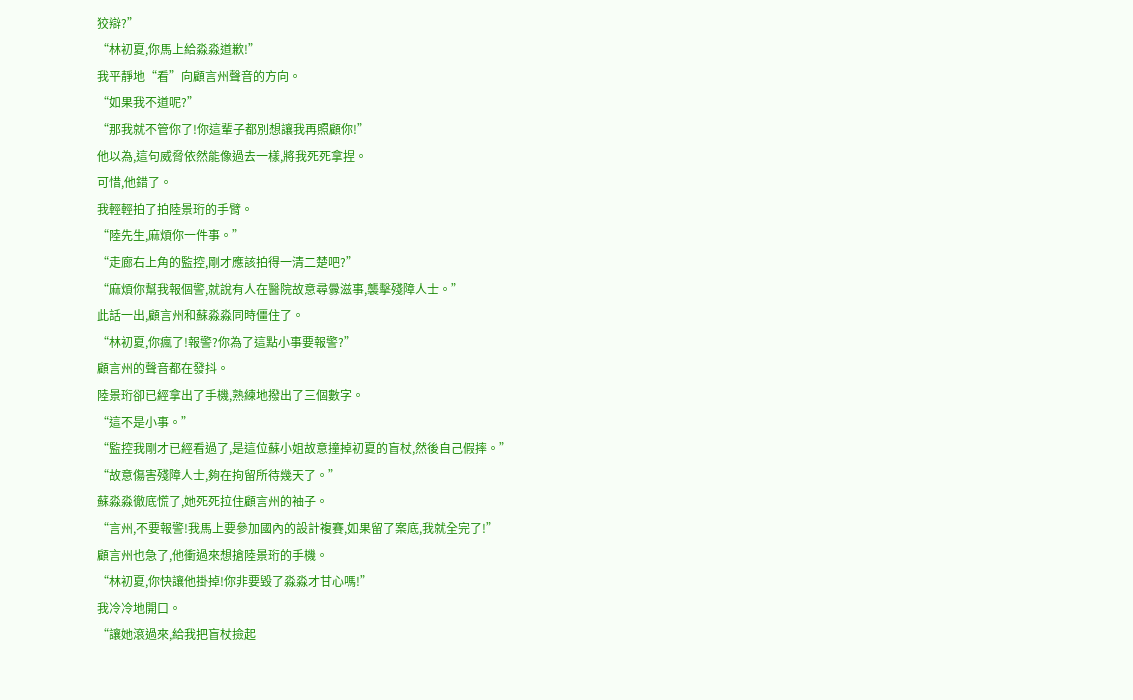狡辯?”
“林初夏,你馬上給淼淼道歉!”
我平靜地“看”向顧言州聲音的方向。
“如果我不道呢?”
“那我就不管你了!你這輩子都別想讓我再照顧你!”
他以為,這句威脅依然能像過去一樣,將我死死拿捏。
可惜,他錯了。
我輕輕拍了拍陸景珩的手臂。
“陸先生,麻煩你一件事。”
“走廊右上角的監控,剛才應該拍得一清二楚吧?”
“麻煩你幫我報個警,就說有人在醫院故意尋釁滋事,襲擊殘障人士。”
此話一出,顧言州和蘇淼淼同時僵住了。
“林初夏,你瘋了!報警?你為了這點小事要報警?”
顧言州的聲音都在發抖。
陸景珩卻已經拿出了手機,熟練地撥出了三個數字。
“這不是小事。”
“監控我剛才已經看過了,是這位蘇小姐故意撞掉初夏的盲杖,然後自己假摔。”
“故意傷害殘障人士,夠在拘留所待幾天了。”
蘇淼淼徹底慌了,她死死拉住顧言州的袖子。
“言州,不要報警!我馬上要參加國內的設計複賽,如果留了案底,我就全完了!”
顧言州也急了,他衝過來想搶陸景珩的手機。
“林初夏,你快讓他掛掉!你非要毀了淼淼才甘心嗎!”
我冷冷地開口。
“讓她滾過來,給我把盲杖撿起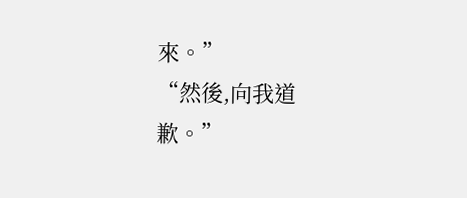來。”
“然後,向我道歉。”